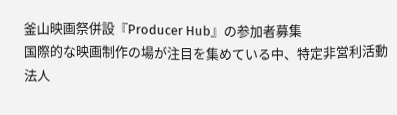釜山映画祭併設『Producer Hub』の参加者募集
国際的な映画制作の場が注目を集めている中、特定非営利活動法人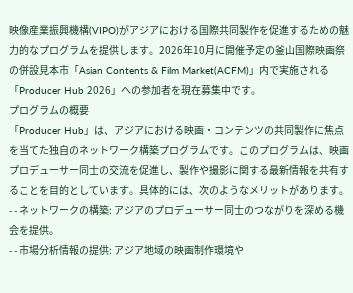映像産業振興機構(VIPO)がアジアにおける国際共同製作を促進するための魅力的なプログラムを提供します。2026年10月に開催予定の釜山国際映画祭の併設見本市「Asian Contents & Film Market(ACFM)」内で実施される「Producer Hub 2026」への参加者を現在募集中です。
プログラムの概要
「Producer Hub」は、アジアにおける映画・コンテンツの共同製作に焦点を当てた独自のネットワーク構築プログラムです。このプログラムは、映画プロデューサー同士の交流を促進し、製作や撮影に関する最新情報を共有することを目的としています。具体的には、次のようなメリットがあります。
- - ネットワークの構築: アジアのプロデューサー同士のつながりを深める機会を提供。
- - 市場分析情報の提供: アジア地域の映画制作環境や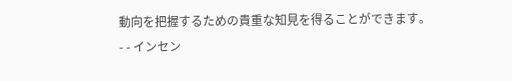動向を把握するための貴重な知見を得ることができます。
- - インセン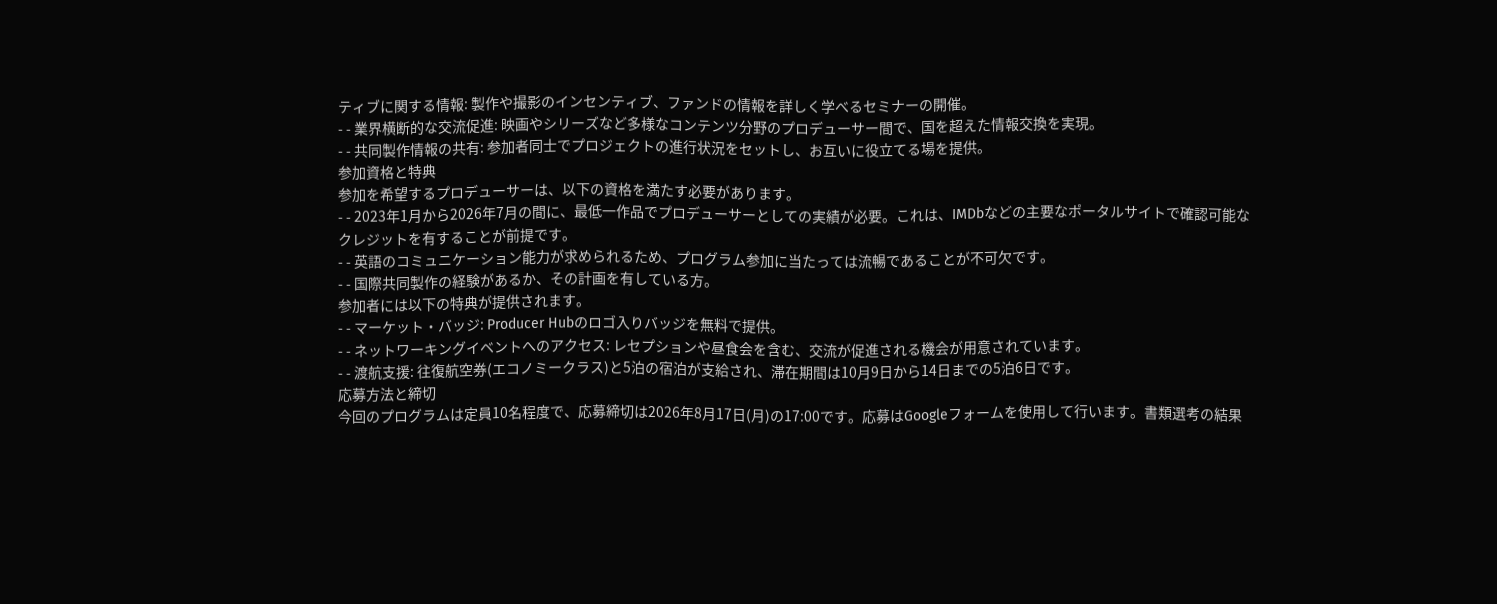ティブに関する情報: 製作や撮影のインセンティブ、ファンドの情報を詳しく学べるセミナーの開催。
- - 業界横断的な交流促進: 映画やシリーズなど多様なコンテンツ分野のプロデューサー間で、国を超えた情報交換を実現。
- - 共同製作情報の共有: 参加者同士でプロジェクトの進行状況をセットし、お互いに役立てる場を提供。
参加資格と特典
参加を希望するプロデューサーは、以下の資格を満たす必要があります。
- - 2023年1月から2026年7月の間に、最低一作品でプロデューサーとしての実績が必要。これは、IMDbなどの主要なポータルサイトで確認可能なクレジットを有することが前提です。
- - 英語のコミュニケーション能力が求められるため、プログラム参加に当たっては流暢であることが不可欠です。
- - 国際共同製作の経験があるか、その計画を有している方。
参加者には以下の特典が提供されます。
- - マーケット・バッジ: Producer Hubのロゴ入りバッジを無料で提供。
- - ネットワーキングイベントへのアクセス: レセプションや昼食会を含む、交流が促進される機会が用意されています。
- - 渡航支援: 往復航空券(エコノミークラス)と5泊の宿泊が支給され、滞在期間は10月9日から14日までの5泊6日です。
応募方法と締切
今回のプログラムは定員10名程度で、応募締切は2026年8月17日(月)の17:00です。応募はGoogleフォームを使用して行います。書類選考の結果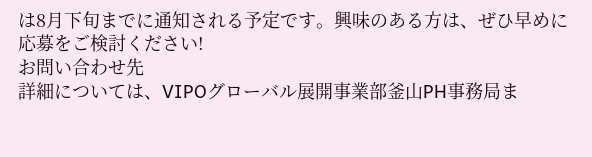は8月下旬までに通知される予定です。興味のある方は、ぜひ早めに応募をご検討ください!
お問い合わせ先
詳細については、VIPOグローバル展開事業部釜山PH事務局ま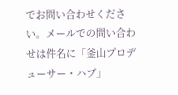でお問い合わせください。メールでの問い合わせは件名に「釜山プロデューサー・ハブ」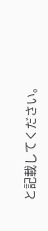と記載してください。